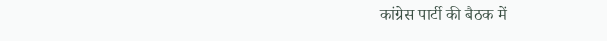कांग्रेस पार्टी की बैठक में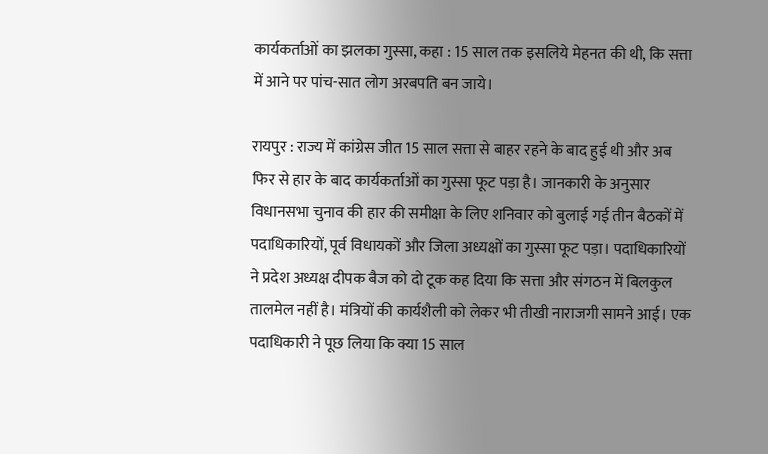कार्यकर्ताओं का झलका गुस्सा, कहा : 15 साल तक इसलिये मेहनत की थी, कि सत्ता में आने पर पांच-सात लोग अरबपति बन जाये।

रायपुर : राज्य में कांग्रेस जीत 15 साल सत्ता से बाहर रहने के बाद हुई थी और अब फिर से हार के बाद कार्यकर्ताओं का गुस्सा फूट पड़ा है। जानकारी के अनुसार विधानसभा चुनाव की हार की समीक्षा के लिए शनिवार को बुलाई गई तीन बैठकों में पदाधिकारियों, पूर्व विधायकों और जिला अध्यक्षों का गुस्सा फूट पड़ा। पदाधिकारियों ने प्रदेश अध्यक्ष दीपक बैज को दो टूक कह दिया कि सत्ता और संगठन में बिलकुल तालमेल नहीं है। मंत्रियों की कार्यशैली को लेकर भी तीखी नाराजगी सामने आई। एक पदाधिकारी ने पूछ लिया कि क्या 15 साल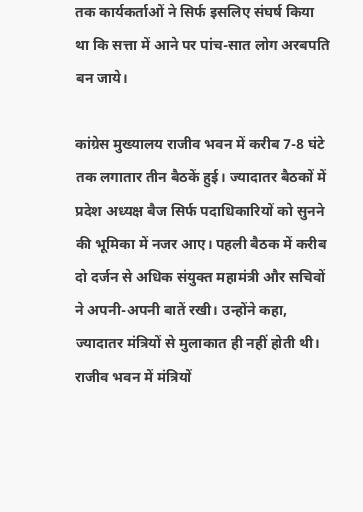तक कार्यकर्ताओं ने सिर्फ इसलिए संघर्ष किया था कि सत्ता में आने पर पांच-सात लोग अरबपति बन जाये।

कांग्रेस मुख्यालय राजीव भवन में करीब 7-8 घंटे तक लगातार तीन बैठकें हुई। ज्यादातर बैठकों में प्रदेश अध्यक्ष बैज सिर्फ पदाधिकारियों को सुनने की भूमिका में नजर आए। पहली बैठक में करीब दो दर्जन से अधिक संयुक्त महामंत्री और सचिवों ने अपनी-अपनी बातें रखी। उन्होंने कहा, ज्यादातर मंत्रियों से मुलाकात ही नहीं होती थी। राजीव भवन में मंत्रियों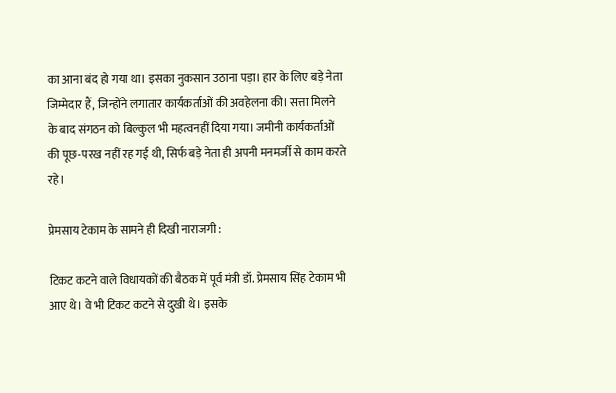का आना बंद हो गया था। इसका नुकसान उठाना पड़ा। हार के लिए बड़े नेता जिम्मेदार हैं, जिन्होंने लगातार कार्यकर्ताओं की अवहेलना की। सत्ता मिलने के बाद संगठन को बिल्कुल भी महत्वनहीं दिया गया। जमीनी कार्यकर्ताओं की पूछ-परख नहीं रह गई थी, सिर्फ बड़े नेता ही अपनी मनमर्जी से काम करते रहे।

प्रेमसाय टेकाम के सामने ही दिखी नाराजगी :

टिकट कटने वाले विधायकों की बैठक में पूर्व मंत्री डॉ. प्रेमसाय सिंह टेकाम भी आए थे। वे भी टिकट कटने से दुखी थे। इसके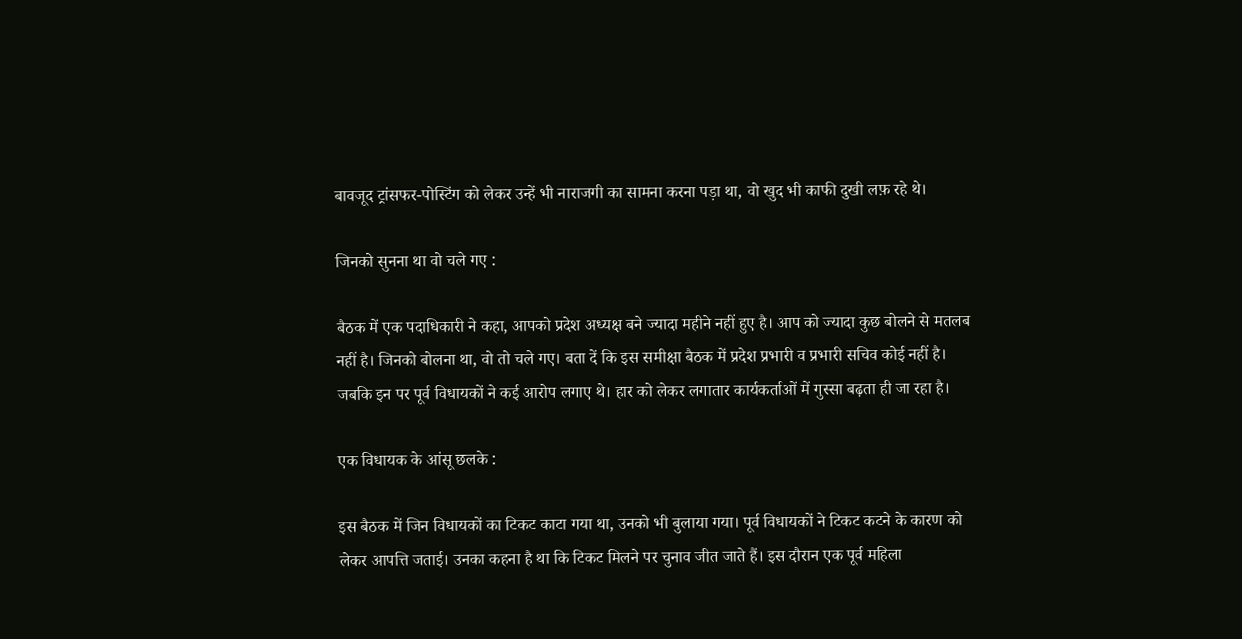बावजूद ट्रांसफर-पोस्टिंग को लेकर उन्हें भी नाराजगी का सामना करना पड़ा था, वो खुद भी काफी दुखी लफ़ रहे थे।

जिनको सुनना था वो चले गए :

बैठक में एक पदाधिकारी ने कहा, आपको प्रदेश अध्यक्ष बने ज्यादा महीने नहीं हुए है। आप को ज्यादा कुछ बोलने से मतलब नहीं है। जिनको बोलना था, वो तो चले गए। बता दें कि इस समीक्षा बैठक में प्रदेश प्रभारी व प्रभारी सचिव कोई नहीं है। जबकि इन पर पूर्व विधायकों ने कई आरोप लगाए थे। हार को लेकर लगातार कार्यकर्ताओं में गुस्सा बढ़ता ही जा रहा है।

एक विधायक के आंसू छलके :

इस बैठक में जिन विधायकों का टिकट काटा गया था, उनको भी बुलाया गया। पूर्व विधायकों ने टिकट कटने के कारण को लेकर आपत्ति जताई। उनका कहना है था कि टिकट मिलने पर चुनाव जीत जाते हैं। इस दौरान एक पूर्व महिला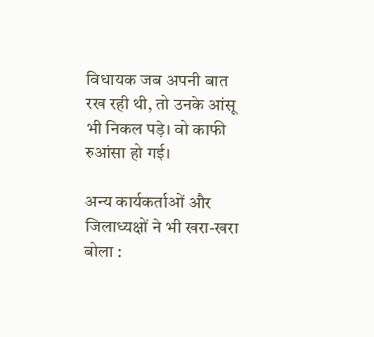विधायक जब अपनी बात रख रही थी, तो उनके आंसू भी निकल पड़े। वो काफी रुआंसा हो गई।

अन्य कार्यकर्ताओं और जिलाध्यक्षों ने भी खरा-खरा बोला :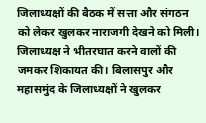जिलाध्यक्षों की बैठक में सत्ता और संगठन को लेकर खुलकर नाराजगी देखने को मिली। जिलाध्यक्ष ने भीतरघात करने वालों की जमकर शिकायत की। बिलासपुर और महासमुंद के जिलाध्यक्षों ने खुलकर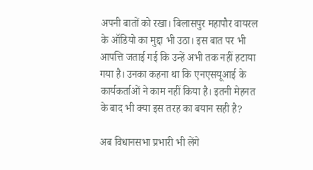अपनी बातों को रखा। बिलासपुर महापौर वायरल के ऑडियो का मुद्दा भी उठा। इस बात पर भी आपत्ति जताई गई कि उन्हें अभी तक नहीं हटाया गया है। उनका कहना था कि एनएसयूआई के कार्यकर्ताओं ने काम नहीं किया है। इतनी मेहनत के बाद भी क्या इस तरह का बयान सही है?

अब विधानसभा प्रभारी भी लेंगे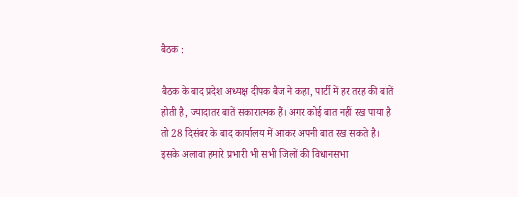बैठक :

बैठक के बाद प्रदेश अध्यक्ष दीपक बैज ने कहा, पार्टी में हर तरह की बातें होती है, ज्यादातर बातें सकारात्मक हैं। अगर कोई बात नहीं रख पाया है तो 28 दिसंबर के बाद कार्यालय में आकर अपनी बात रख सकते है। इसके अलावा हमारे प्रभारी भी सभी जिलों की विधानसभा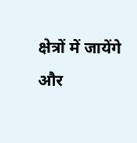क्षेत्रों में जायेंगे और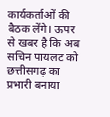कार्यकर्ताओं की बैठक लेंगे। ऊपर से खबर है कि अब सचिन पायलट को छत्तीसगढ़ का प्रभारी बनाया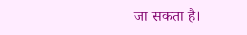जा सकता है।